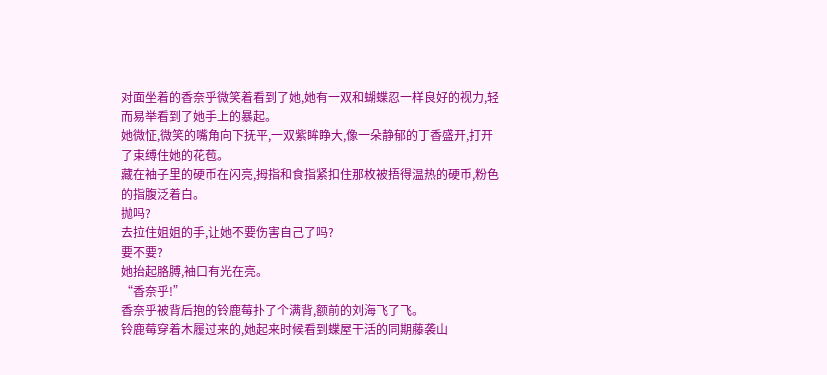对面坐着的香奈乎微笑着看到了她,她有一双和蝴蝶忍一样良好的视力,轻而易举看到了她手上的暴起。
她微怔,微笑的嘴角向下抚平,一双紫眸睁大,像一朵静郁的丁香盛开,打开了束缚住她的花苞。
藏在袖子里的硬币在闪亮,拇指和食指紧扣住那枚被捂得温热的硬币,粉色的指腹泛着白。
抛吗?
去拉住姐姐的手,让她不要伤害自己了吗?
要不要?
她抬起胳膊,袖口有光在亮。
“香奈乎!”
香奈乎被背后抱的铃鹿莓扑了个满背,额前的刘海飞了飞。
铃鹿莓穿着木履过来的,她起来时候看到蝶屋干活的同期藤袭山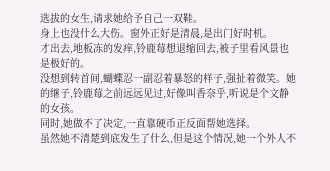选拔的女生,请求她给予自己一双鞋。
身上也没什么大伤。窗外正好是清晨,是出门好时机。
才出去,地板冻的发痒,铃鹿莓想退缩回去,被子里看风景也是极好的。
没想到转首间,蝴蝶忍一副忍着暴怒的样子,强扯着微笑。她的继子,铃鹿莓之前远远见过,好像叫香奈乎,听说是个文静的女孩。
同时,她做不了决定,一直靠硬币正反面帮她选择。
虽然她不清楚到底发生了什么,但是这个情况,她一个外人不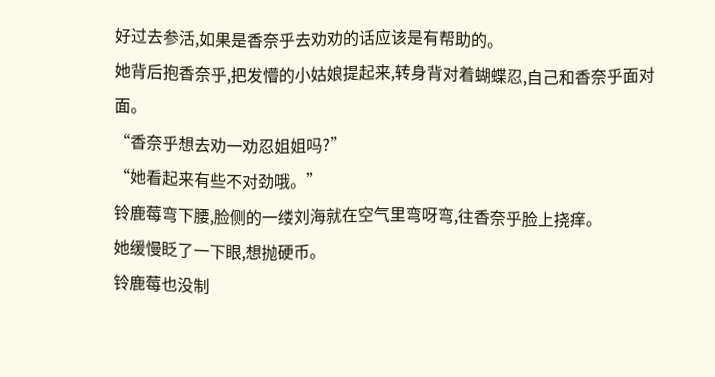好过去参活,如果是香奈乎去劝劝的话应该是有帮助的。
她背后抱香奈乎,把发懵的小姑娘提起来,转身背对着蝴蝶忍,自己和香奈乎面对面。
“香奈乎想去劝一劝忍姐姐吗?”
“她看起来有些不对劲哦。”
铃鹿莓弯下腰,脸侧的一缕刘海就在空气里弯呀弯,往香奈乎脸上挠痒。
她缓慢眨了一下眼,想抛硬币。
铃鹿莓也没制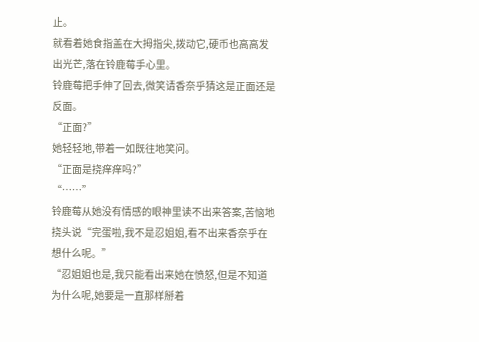止。
就看着她食指盖在大拇指尖,拨动它,硬币也高高发出光芒,落在铃鹿莓手心里。
铃鹿莓把手伸了回去,微笑请香奈乎猜这是正面还是反面。
“正面?”
她轻轻地,带着一如既往地笑问。
“正面是挠痒痒吗?”
“……”
铃鹿莓从她没有情感的眼神里读不出来答案,苦恼地挠头说“完蛋啦,我不是忍姐姐,看不出来香奈乎在想什么呢。”
“忍姐姐也是,我只能看出来她在愤怒,但是不知道为什么呢,她要是一直那样掰着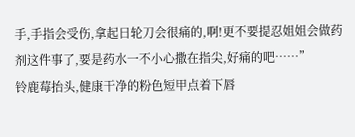手,手指会受伤,拿起日轮刀会很痛的,啊!更不要提忍姐姐会做药剂这件事了,要是药水一不小心撒在指尖,好痛的吧……”
铃鹿莓抬头,健康干净的粉色短甲点着下唇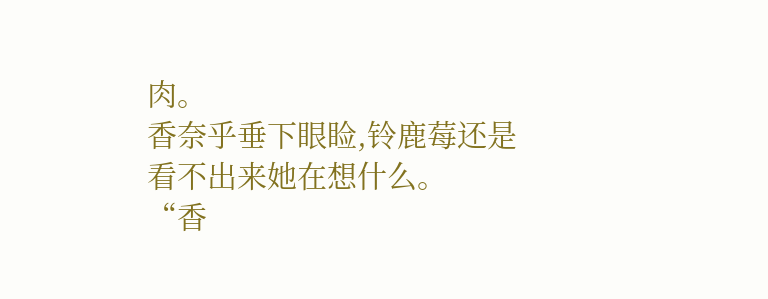肉。
香奈乎垂下眼睑,铃鹿莓还是看不出来她在想什么。
“香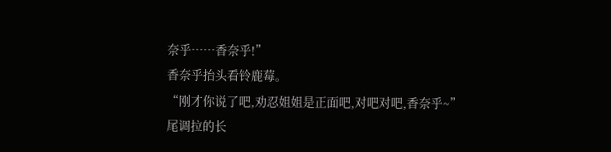奈乎……香奈乎!”
香奈乎抬头看铃鹿莓。
“刚才你说了吧,劝忍姐姐是正面吧,对吧对吧,香奈乎~”
尾调拉的长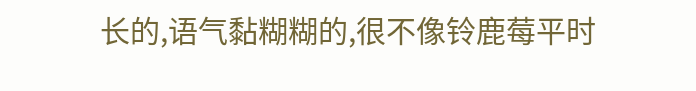长的,语气黏糊糊的,很不像铃鹿莓平时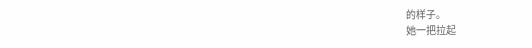的样子。
她一把拉起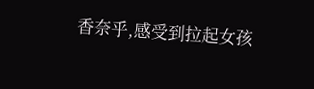香奈乎,感受到拉起女孩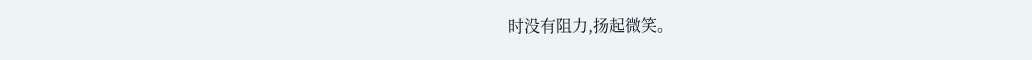时没有阻力,扬起微笑。